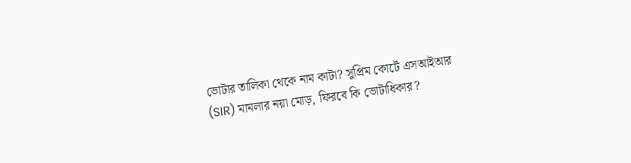ভোটার তালিকা থেকে নাম কাটা? সুপ্রিম কোর্টে এসআইআর (SIR) মামলার নয়া মোড়, ফিরবে কি ভোটাধিকার?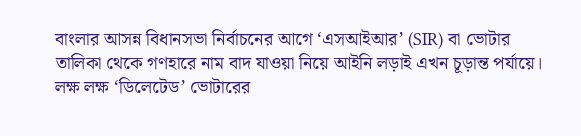বাংলার আসন্ন বিধানসভা নির্বাচনের আগে ‘এসআইআর’ (SIR) বা ভোটার তালিকা থেকে গণহারে নাম বাদ যাওয়া নিয়ে আইনি লড়াই এখন চূড়ান্ত পর্যায়ে। লক্ষ লক্ষ ‘ডিলেটেড’ ভোটারের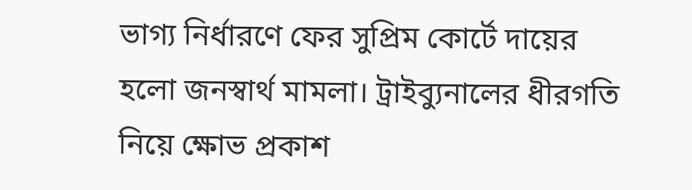ভাগ্য নির্ধারণে ফের সুপ্রিম কোর্টে দায়ের হলো জনস্বার্থ মামলা। ট্রাইব্যুনালের ধীরগতি নিয়ে ক্ষোভ প্রকাশ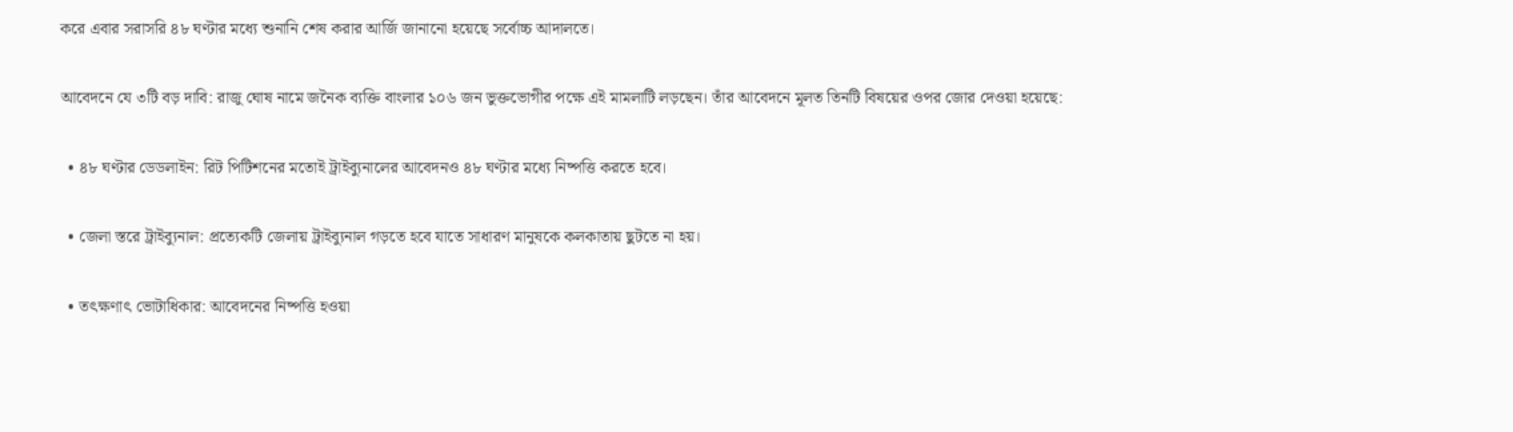করে এবার সরাসরি ৪৮ ঘণ্টার মধ্যে শুনানি শেষ করার আর্জি জানানো হয়েছে সর্বোচ্চ আদালতে।

আবেদনে যে ৩টি বড় দাবি: রাজু ঘোষ নামে জনৈক ব্যক্তি বাংলার ১০৬ জন ভুক্তভোগীর পক্ষে এই মামলাটি লড়ছেন। তাঁর আবেদনে মূলত তিনটি বিষয়ের ওপর জোর দেওয়া হয়েছে:

  • ৪৮ ঘণ্টার ডেডলাইন: রিট পিটিশনের মতোই ট্রাইব্যুনালের আবেদনও ৪৮ ঘণ্টার মধ্যে নিষ্পত্তি করতে হবে।

  • জেলা স্তরে ট্রাইব্যুনাল: প্রত্যেকটি জেলায় ট্রাইব্যুনাল গড়তে হবে যাতে সাধারণ মানুষকে কলকাতায় ছুটতে না হয়।

  • তৎক্ষণাৎ ভোটাধিকার: আবেদনের নিষ্পত্তি হওয়া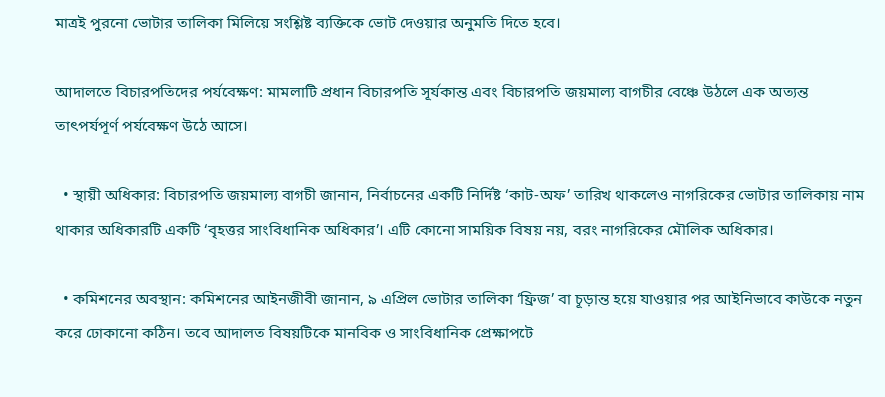মাত্রই পুরনো ভোটার তালিকা মিলিয়ে সংশ্লিষ্ট ব্যক্তিকে ভোট দেওয়ার অনুমতি দিতে হবে।

আদালতে বিচারপতিদের পর্যবেক্ষণ: মামলাটি প্রধান বিচারপতি সূর্যকান্ত এবং বিচারপতি জয়মাল্য বাগচীর বেঞ্চে উঠলে এক অত্যন্ত তাৎপর্যপূর্ণ পর্যবেক্ষণ উঠে আসে।

  • স্থায়ী অধিকার: বিচারপতি জয়মাল্য বাগচী জানান, নির্বাচনের একটি নির্দিষ্ট ‘কাট-অফ’ তারিখ থাকলেও নাগরিকের ভোটার তালিকায় নাম থাকার অধিকারটি একটি ‘বৃহত্তর সাংবিধানিক অধিকার’। এটি কোনো সাময়িক বিষয় নয়, বরং নাগরিকের মৌলিক অধিকার।

  • কমিশনের অবস্থান: কমিশনের আইনজীবী জানান, ৯ এপ্রিল ভোটার তালিকা ‘ফ্রিজ’ বা চূড়ান্ত হয়ে যাওয়ার পর আইনিভাবে কাউকে নতুন করে ঢোকানো কঠিন। তবে আদালত বিষয়টিকে মানবিক ও সাংবিধানিক প্রেক্ষাপটে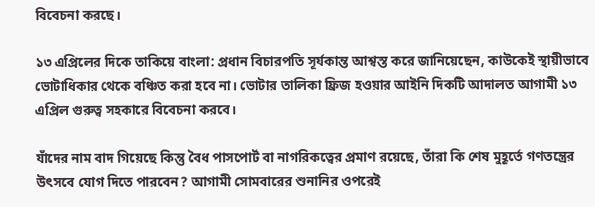বিবেচনা করছে।

১৩ এপ্রিলের দিকে তাকিয়ে বাংলা: প্রধান বিচারপতি সূর্যকান্ত আশ্বস্ত করে জানিয়েছেন, কাউকেই স্থায়ীভাবে ভোটাধিকার থেকে বঞ্চিত করা হবে না। ভোটার তালিকা ফ্রিজ হওয়ার আইনি দিকটি আদালত আগামী ১৩ এপ্রিল গুরুত্ব সহকারে বিবেচনা করবে।

যাঁদের নাম বাদ গিয়েছে কিন্তু বৈধ পাসপোর্ট বা নাগরিকত্বের প্রমাণ রয়েছে, তাঁরা কি শেষ মুহূর্তে গণতন্ত্রের উৎসবে যোগ দিতে পারবেন? আগামী সোমবারের শুনানির ওপরেই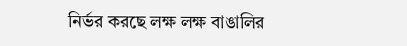নির্ভর করছে লক্ষ লক্ষ বাঙালির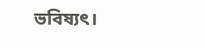ভবিষ্যৎ।